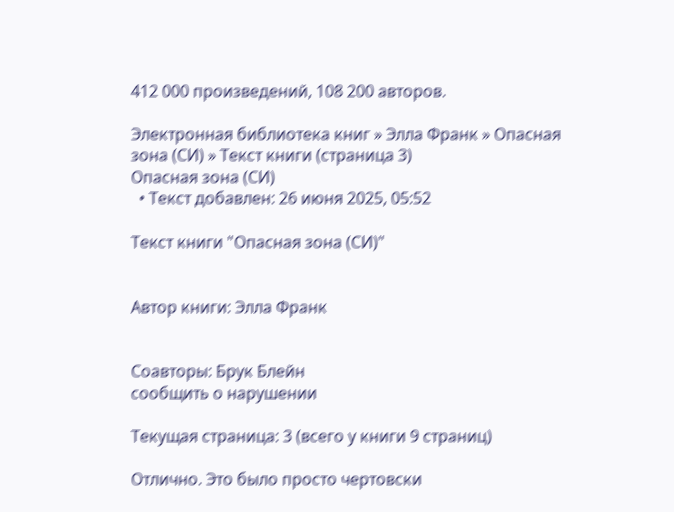412 000 произведений, 108 200 авторов.

Электронная библиотека книг » Элла Франк » Опасная зона (СИ) » Текст книги (страница 3)
Опасная зона (СИ)
  • Текст добавлен: 26 июня 2025, 05:52

Текст книги "Опасная зона (СИ)"


Автор книги: Элла Франк


Соавторы: Брук Блейн
сообщить о нарушении

Текущая страница: 3 (всего у книги 9 страниц)

Отлично. Это было просто чертовски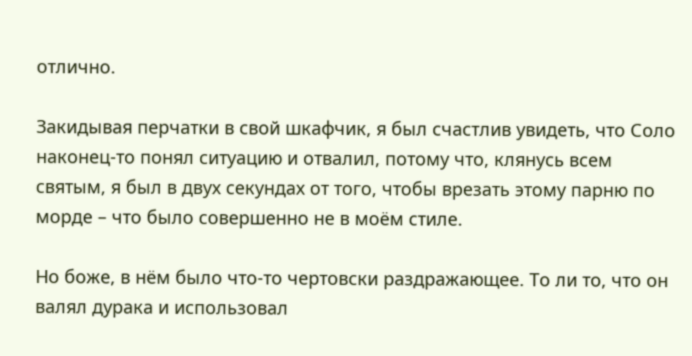отлично.

Закидывая перчатки в свой шкафчик, я был счастлив увидеть, что Соло наконец-то понял ситуацию и отвалил, потому что, клянусь всем святым, я был в двух секундах от того, чтобы врезать этому парню по морде – что было совершенно не в моём стиле.

Но боже, в нём было что-то чертовски раздражающее. То ли то, что он валял дурака и использовал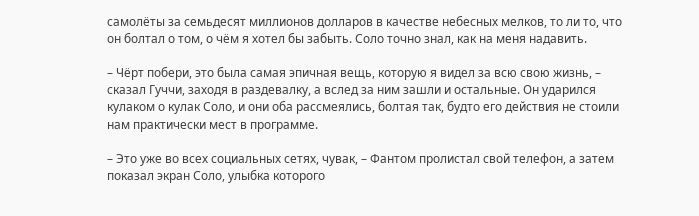самолёты за семьдесят миллионов долларов в качестве небесных мелков, то ли то, что он болтал о том, о чём я хотел бы забыть. Соло точно знал, как на меня надавить.

– Чёрт побери, это была самая эпичная вещь, которую я видел за всю свою жизнь, – сказал Гуччи, заходя в раздевалку, а вслед за ним зашли и остальные. Он ударился кулаком о кулак Соло, и они оба рассмеялись, болтая так, будто его действия не стоили нам практически мест в программе.

– Это уже во всех социальных сетях, чувак, – Фантом пролистал свой телефон, а затем показал экран Соло, улыбка которого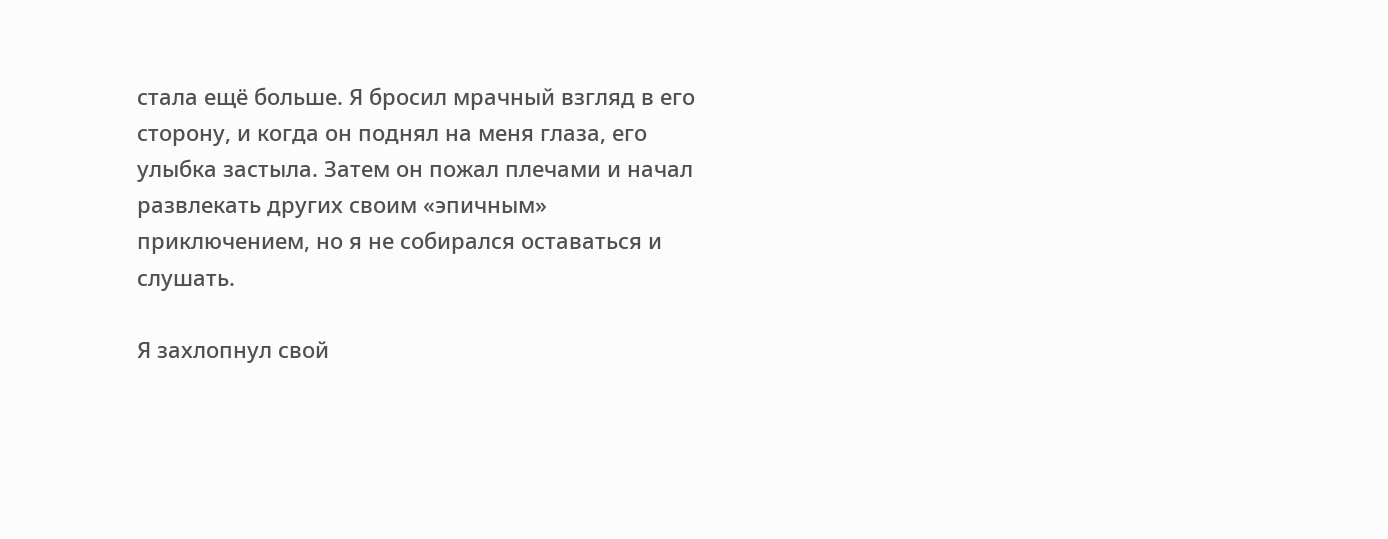стала ещё больше. Я бросил мрачный взгляд в его сторону, и когда он поднял на меня глаза, его улыбка застыла. Затем он пожал плечами и начал развлекать других своим «эпичным» приключением, но я не собирался оставаться и слушать.

Я захлопнул свой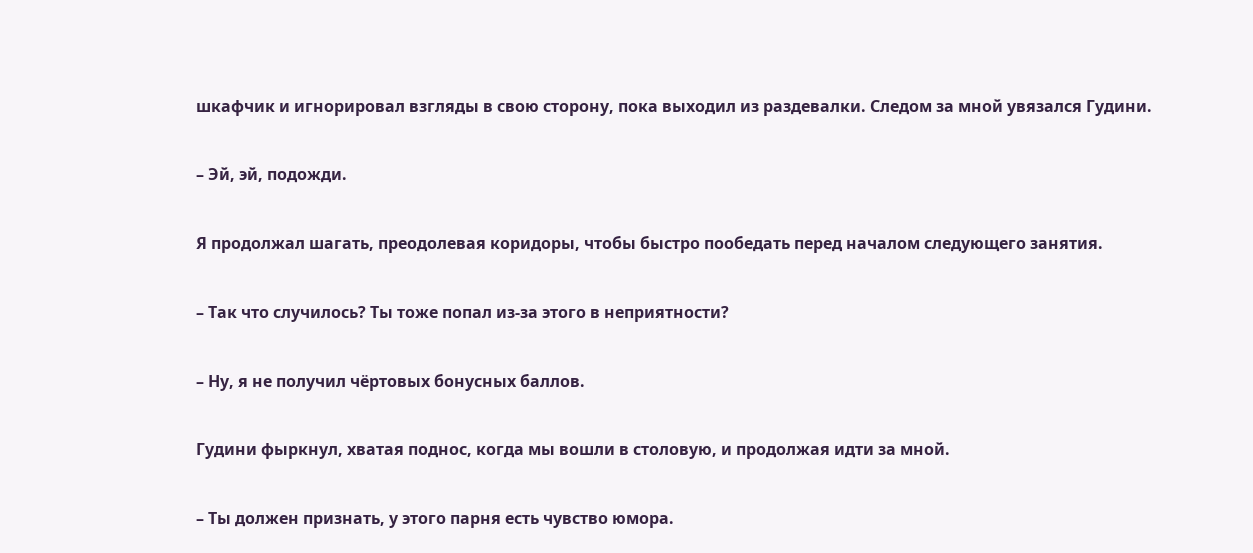шкафчик и игнорировал взгляды в свою сторону, пока выходил из раздевалки. Следом за мной увязался Гудини.

– Эй, эй, подожди.

Я продолжал шагать, преодолевая коридоры, чтобы быстро пообедать перед началом следующего занятия.

– Так что случилось? Ты тоже попал из-за этого в неприятности?

– Ну, я не получил чёртовых бонусных баллов.

Гудини фыркнул, хватая поднос, когда мы вошли в столовую, и продолжая идти за мной.

– Ты должен признать, у этого парня есть чувство юмора.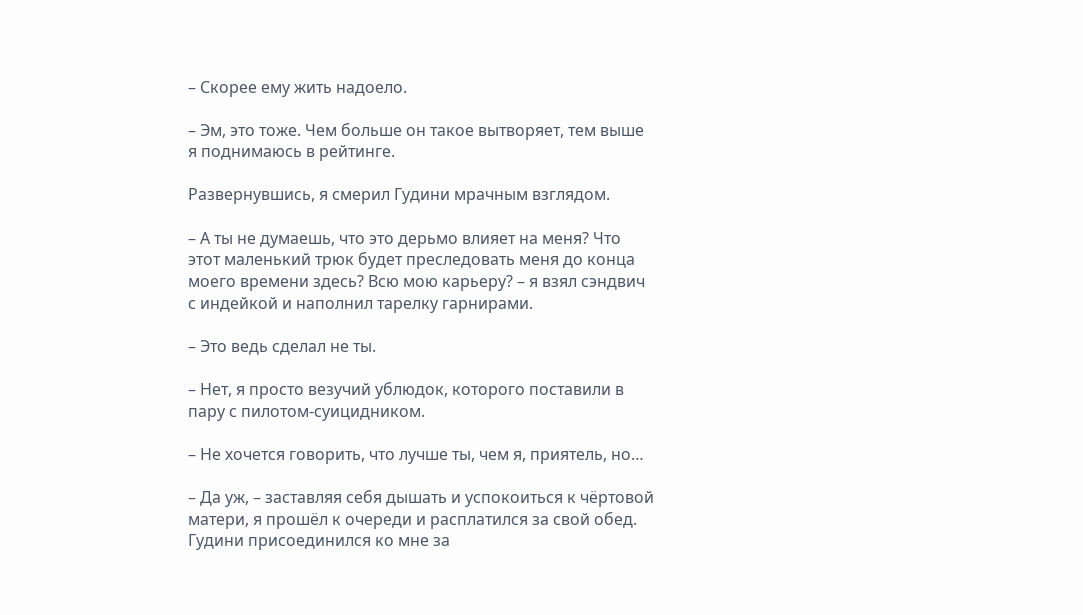– Скорее ему жить надоело.

– Эм, это тоже. Чем больше он такое вытворяет, тем выше я поднимаюсь в рейтинге.

Развернувшись, я смерил Гудини мрачным взглядом.

– А ты не думаешь, что это дерьмо влияет на меня? Что этот маленький трюк будет преследовать меня до конца моего времени здесь? Всю мою карьеру? – я взял сэндвич с индейкой и наполнил тарелку гарнирами.

– Это ведь сделал не ты.

– Нет, я просто везучий ублюдок, которого поставили в пару с пилотом-суицидником.

– Не хочется говорить, что лучше ты, чем я, приятель, но…

– Да уж, – заставляя себя дышать и успокоиться к чёртовой матери, я прошёл к очереди и расплатился за свой обед. Гудини присоединился ко мне за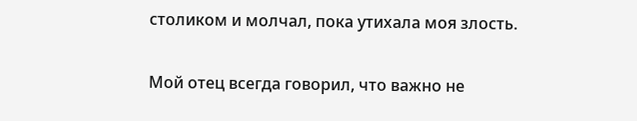столиком и молчал, пока утихала моя злость.

Мой отец всегда говорил, что важно не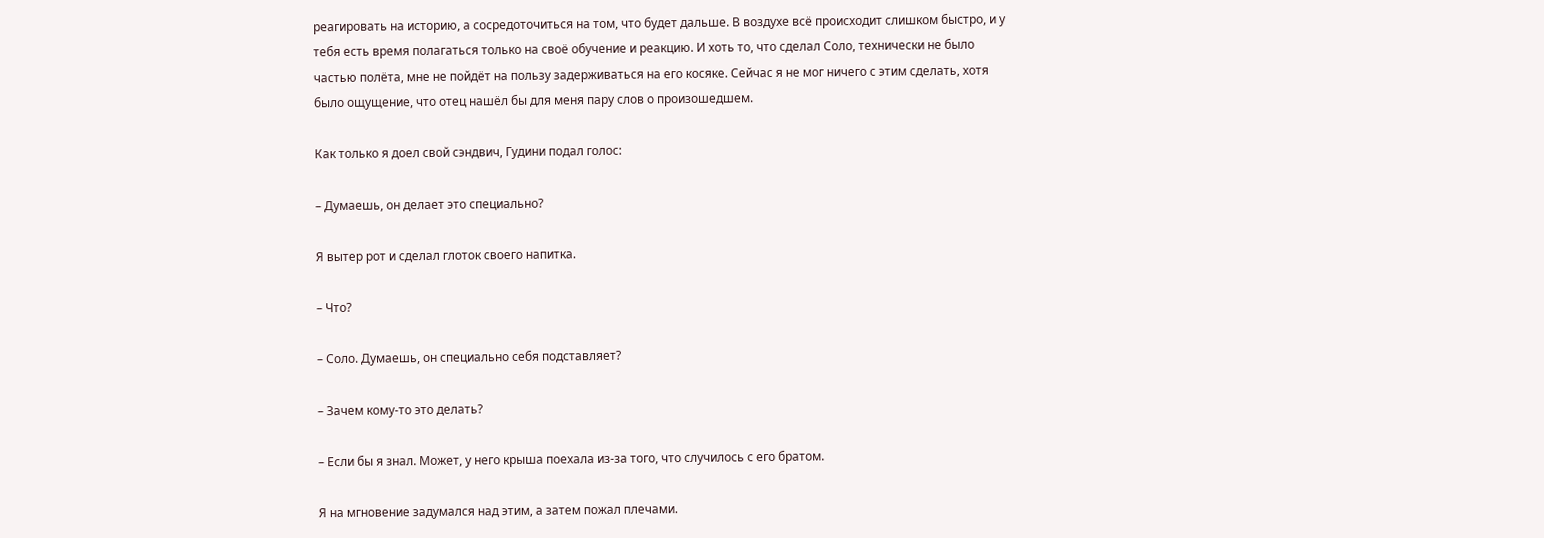реагировать на историю, а сосредоточиться на том, что будет дальше. В воздухе всё происходит слишком быстро, и у тебя есть время полагаться только на своё обучение и реакцию. И хоть то, что сделал Соло, технически не было частью полёта, мне не пойдёт на пользу задерживаться на его косяке. Сейчас я не мог ничего с этим сделать, хотя было ощущение, что отец нашёл бы для меня пару слов о произошедшем.

Как только я доел свой сэндвич, Гудини подал голос:

– Думаешь, он делает это специально?

Я вытер рот и сделал глоток своего напитка.

– Что?

– Соло. Думаешь, он специально себя подставляет?

– Зачем кому-то это делать?

– Если бы я знал. Может, у него крыша поехала из-за того, что случилось с его братом.

Я на мгновение задумался над этим, а затем пожал плечами.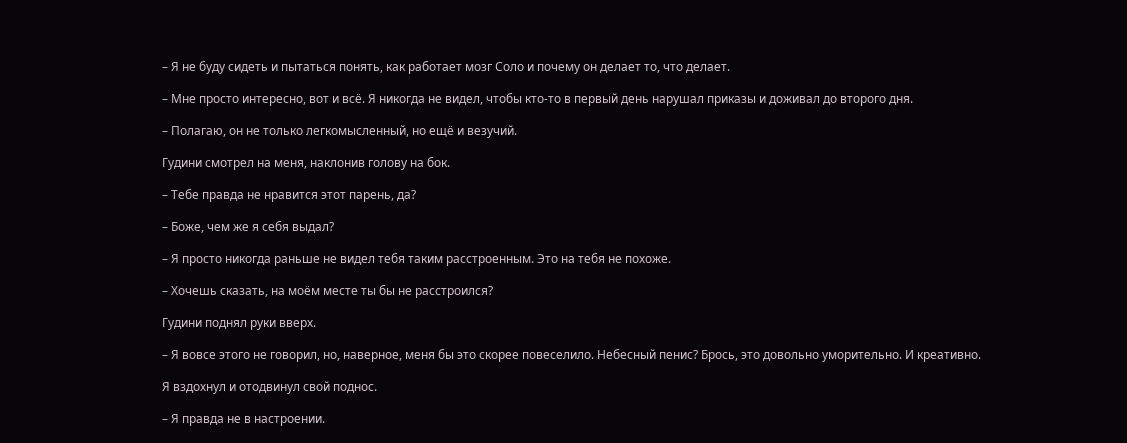– Я не буду сидеть и пытаться понять, как работает мозг Соло и почему он делает то, что делает.

– Мне просто интересно, вот и всё. Я никогда не видел, чтобы кто-то в первый день нарушал приказы и доживал до второго дня.

– Полагаю, он не только легкомысленный, но ещё и везучий.

Гудини смотрел на меня, наклонив голову на бок.

– Тебе правда не нравится этот парень, да?

– Боже, чем же я себя выдал?

– Я просто никогда раньше не видел тебя таким расстроенным. Это на тебя не похоже.

– Хочешь сказать, на моём месте ты бы не расстроился?

Гудини поднял руки вверх.

– Я вовсе этого не говорил, но, наверное, меня бы это скорее повеселило. Небесный пенис? Брось, это довольно уморительно. И креативно.

Я вздохнул и отодвинул свой поднос.

– Я правда не в настроении.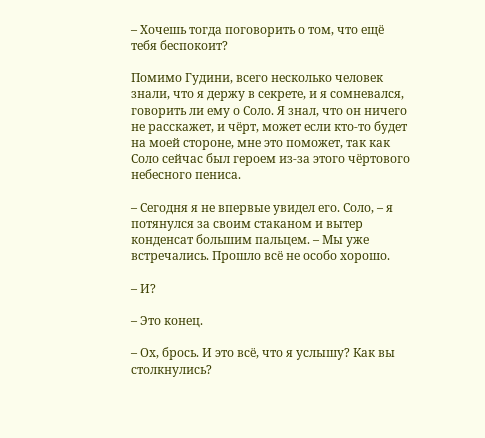– Хочешь тогда поговорить о том, что ещё тебя беспокоит?

Помимо Гудини, всего несколько человек знали, что я держу в секрете, и я сомневался, говорить ли ему о Соло. Я знал, что он ничего не расскажет, и чёрт, может если кто-то будет на моей стороне, мне это поможет, так как Соло сейчас был героем из-за этого чёртового небесного пениса.

– Сегодня я не впервые увидел его. Соло, – я потянулся за своим стаканом и вытер конденсат большим пальцем. – Мы уже встречались. Прошло всё не особо хорошо.

– И?

– Это конец.

– Ох, брось. И это всё, что я услышу? Как вы столкнулись?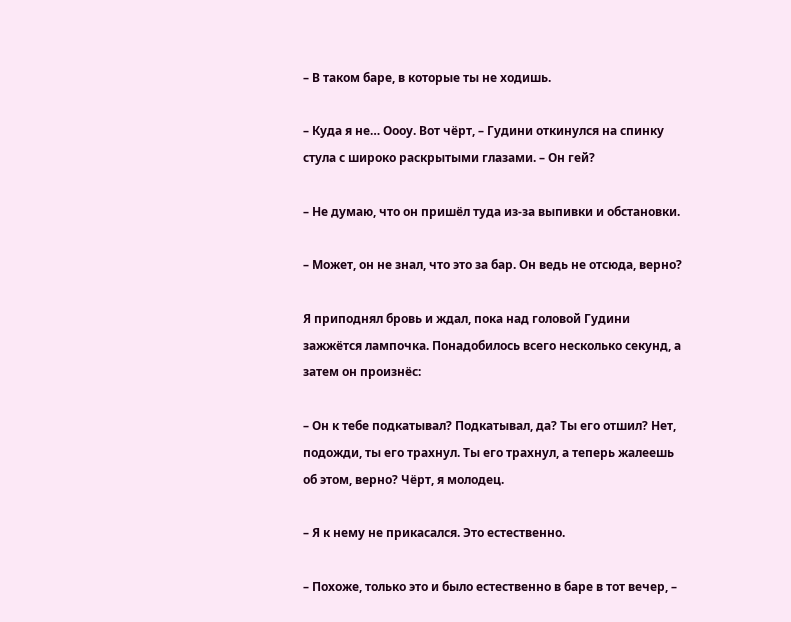– В таком баре, в которые ты не ходишь.

– Куда я не… Оооу. Вот чёрт, – Гудини откинулся на спинку стула с широко раскрытыми глазами. – Он гей?

– Не думаю, что он пришёл туда из-за выпивки и обстановки.

– Может, он не знал, что это за бар. Он ведь не отсюда, верно?

Я приподнял бровь и ждал, пока над головой Гудини зажжётся лампочка. Понадобилось всего несколько секунд, а затем он произнёс:

– Он к тебе подкатывал? Подкатывал, да? Ты его отшил? Нет, подожди, ты его трахнул. Ты его трахнул, а теперь жалеешь об этом, верно? Чёрт, я молодец.

– Я к нему не прикасался. Это естественно.

– Похоже, только это и было естественно в баре в тот вечер, –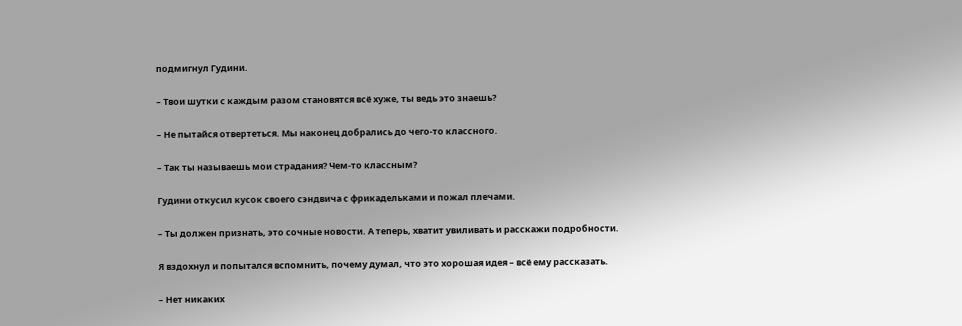подмигнул Гудини.

– Твои шутки с каждым разом становятся всё хуже, ты ведь это знаешь?

– Не пытайся отвертеться. Мы наконец добрались до чего-то классного.

– Так ты называешь мои страдания? Чем-то классным?

Гудини откусил кусок своего сэндвича с фрикадельками и пожал плечами.

– Ты должен признать, это сочные новости. А теперь, хватит увиливать и расскажи подробности.

Я вздохнул и попытался вспомнить, почему думал, что это хорошая идея – всё ему рассказать.

– Нет никаких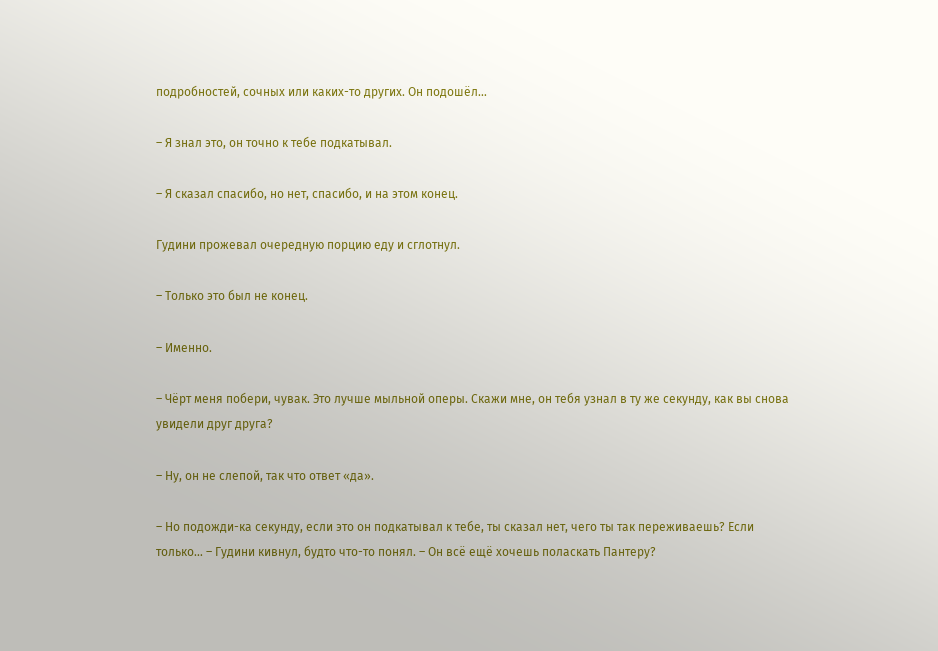подробностей, сочных или каких-то других. Он подошёл…

– Я знал это, он точно к тебе подкатывал.

– Я сказал спасибо, но нет, спасибо, и на этом конец.

Гудини прожевал очередную порцию еду и сглотнул.

– Только это был не конец.

– Именно.

– Чёрт меня побери, чувак. Это лучше мыльной оперы. Скажи мне, он тебя узнал в ту же секунду, как вы снова увидели друг друга?

– Ну, он не слепой, так что ответ «да».

– Но подожди-ка секунду, если это он подкатывал к тебе, ты сказал нет, чего ты так переживаешь? Если только… – Гудини кивнул, будто что-то понял. – Он всё ещё хочешь поласкать Пантеру?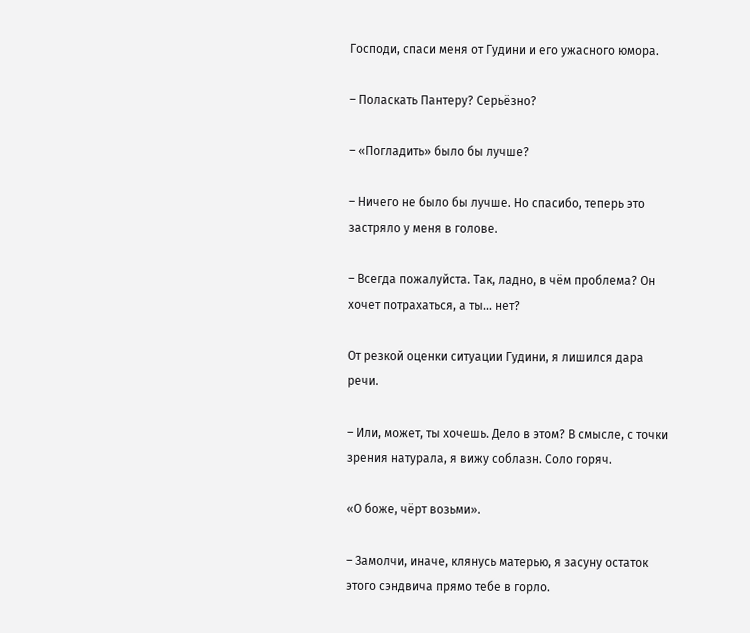Господи, спаси меня от Гудини и его ужасного юмора.

– Поласкать Пантеру? Серьёзно?

– «Погладить» было бы лучше?

– Ничего не было бы лучше. Но спасибо, теперь это застряло у меня в голове.

– Всегда пожалуйста. Так, ладно, в чём проблема? Он хочет потрахаться, а ты… нет?

От резкой оценки ситуации Гудини, я лишился дара речи.

– Или, может, ты хочешь. Дело в этом? В смысле, с точки зрения натурала, я вижу соблазн. Соло горяч.

«О боже, чёрт возьми».

– Замолчи, иначе, клянусь матерью, я засуну остаток этого сэндвича прямо тебе в горло.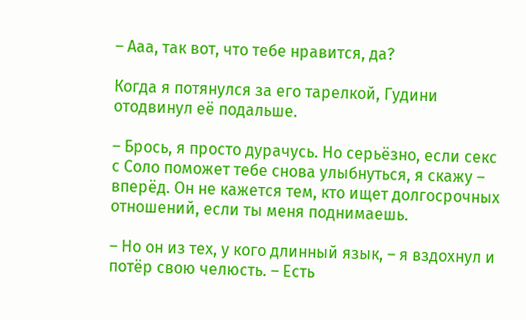– Ааа, так вот, что тебе нравится, да?

Когда я потянулся за его тарелкой, Гудини отодвинул её подальше.

– Брось, я просто дурачусь. Но серьёзно, если секс с Соло поможет тебе снова улыбнуться, я скажу – вперёд. Он не кажется тем, кто ищет долгосрочных отношений, если ты меня поднимаешь.

– Но он из тех, у кого длинный язык, – я вздохнул и потёр свою челюсть. – Есть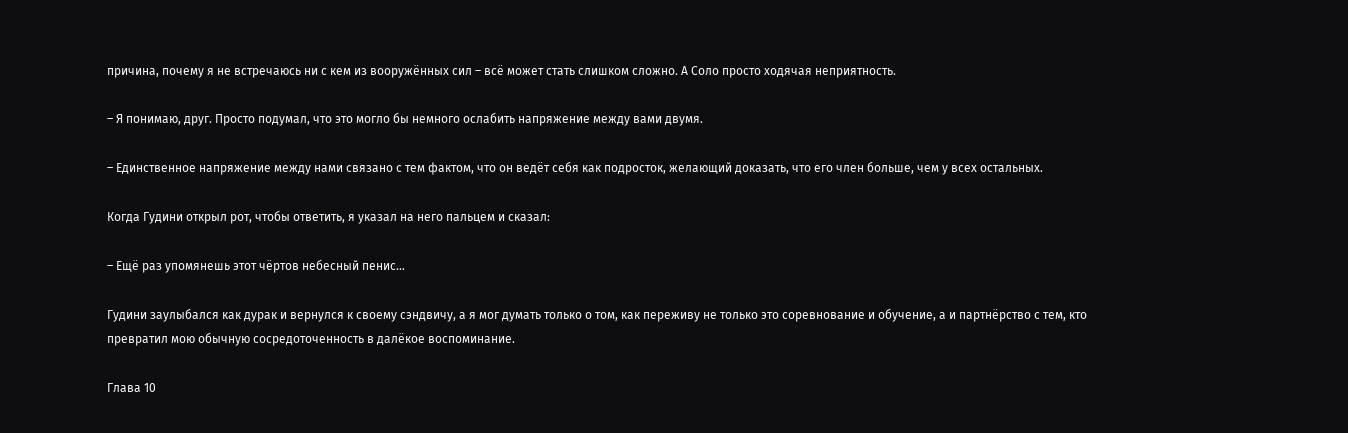причина, почему я не встречаюсь ни с кем из вооружённых сил – всё может стать слишком сложно. А Соло просто ходячая неприятность.

– Я понимаю, друг. Просто подумал, что это могло бы немного ослабить напряжение между вами двумя.

– Единственное напряжение между нами связано с тем фактом, что он ведёт себя как подросток, желающий доказать, что его член больше, чем у всех остальных.

Когда Гудини открыл рот, чтобы ответить, я указал на него пальцем и сказал:

– Ещё раз упомянешь этот чёртов небесный пенис…

Гудини заулыбался как дурак и вернулся к своему сэндвичу, а я мог думать только о том, как переживу не только это соревнование и обучение, а и партнёрство с тем, кто превратил мою обычную сосредоточенность в далёкое воспоминание.

Глава 10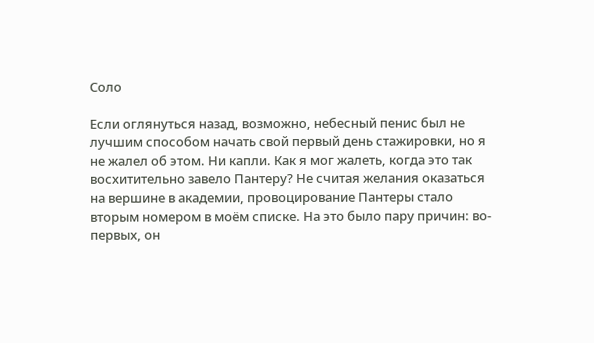Соло

Если оглянуться назад, возможно, небесный пенис был не лучшим способом начать свой первый день стажировки, но я не жалел об этом. Ни капли. Как я мог жалеть, когда это так восхитительно завело Пантеру? Не считая желания оказаться на вершине в академии, провоцирование Пантеры стало вторым номером в моём списке. На это было пару причин: во-первых, он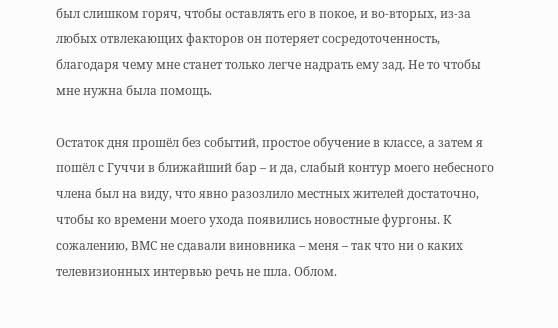был слишком горяч, чтобы оставлять его в покое, и во-вторых, из-за любых отвлекающих факторов он потеряет сосредоточенность, благодаря чему мне станет только легче надрать ему зад. Не то чтобы мне нужна была помощь.

Остаток дня прошёл без событий, простое обучение в классе, а затем я пошёл с Гуччи в ближайший бар – и да, слабый контур моего небесного члена был на виду, что явно разозлило местных жителей достаточно, чтобы ко времени моего ухода появились новостные фургоны. К сожалению, ВМС не сдавали виновника – меня – так что ни о каких телевизионных интервью речь не шла. Облом.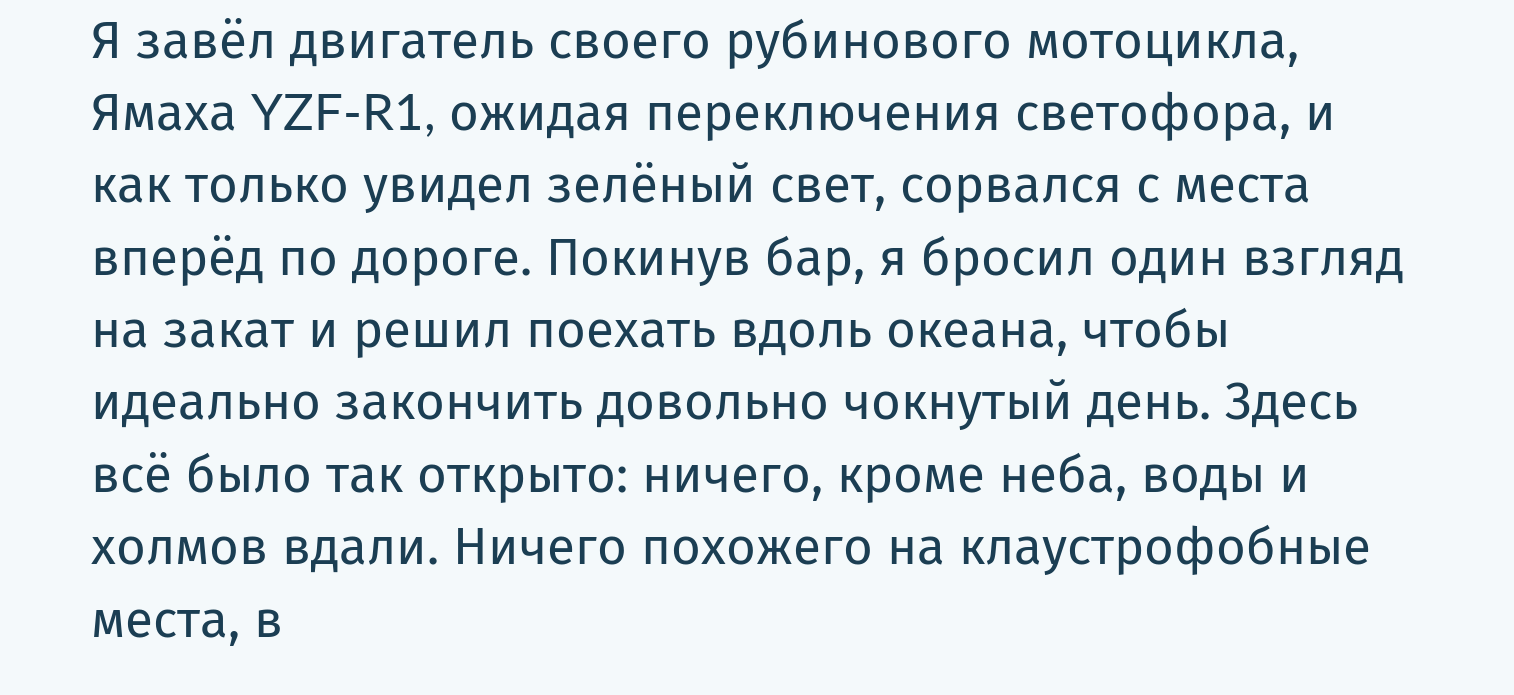Я завёл двигатель своего рубинового мотоцикла, Ямаха YZF-R1, ожидая переключения светофора, и как только увидел зелёный свет, сорвался с места вперёд по дороге. Покинув бар, я бросил один взгляд на закат и решил поехать вдоль океана, чтобы идеально закончить довольно чокнутый день. Здесь всё было так открыто: ничего, кроме неба, воды и холмов вдали. Ничего похожего на клаустрофобные места, в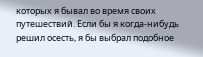которых я бывал во время своих путешествий. Если бы я когда-нибудь решил осесть, я бы выбрал подобное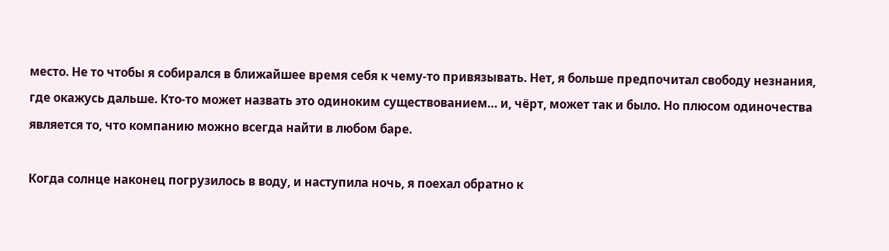место. Не то чтобы я собирался в ближайшее время себя к чему-то привязывать. Нет, я больше предпочитал свободу незнания, где окажусь дальше. Кто-то может назвать это одиноким существованием… и, чёрт, может так и было. Но плюсом одиночества является то, что компанию можно всегда найти в любом баре.

Когда солнце наконец погрузилось в воду, и наступила ночь, я поехал обратно к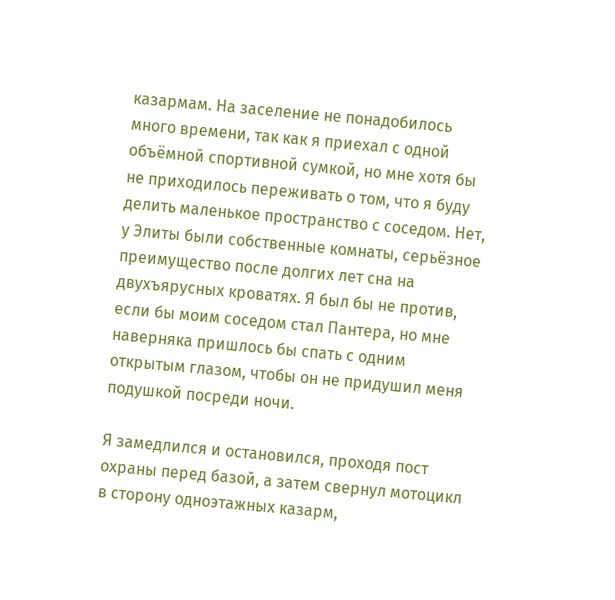казармам. На заселение не понадобилось много времени, так как я приехал с одной объёмной спортивной сумкой, но мне хотя бы не приходилось переживать о том, что я буду делить маленькое пространство с соседом. Нет, у Элиты были собственные комнаты, серьёзное преимущество после долгих лет сна на двухъярусных кроватях. Я был бы не против, если бы моим соседом стал Пантера, но мне наверняка пришлось бы спать с одним открытым глазом, чтобы он не придушил меня подушкой посреди ночи.

Я замедлился и остановился, проходя пост охраны перед базой, а затем свернул мотоцикл в сторону одноэтажных казарм,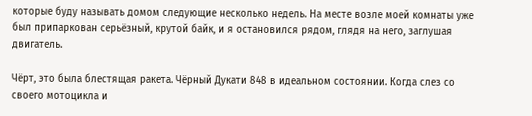которые буду называть домом следующие несколько недель. На месте возле моей комнаты уже был припаркован серьёзный, крутой байк, и я остановился рядом, глядя на него, заглушая двигатель.

Чёрт, это была блестящая ракета. Чёрный Дукати 848 в идеальном состоянии. Когда слез со своего мотоцикла и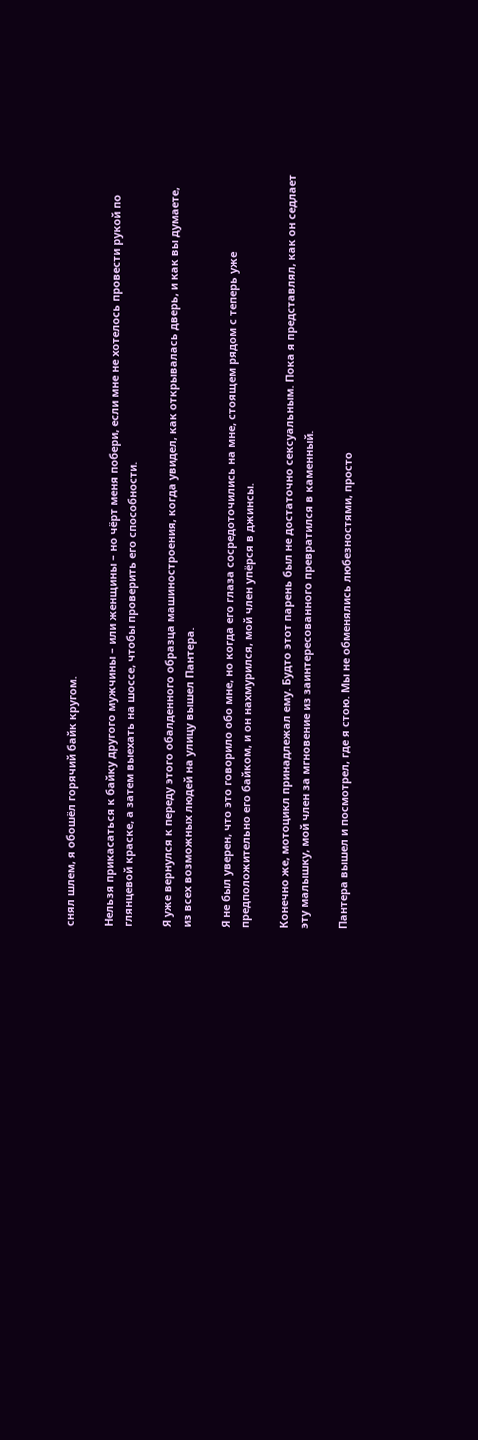снял шлем, я обошёл горячий байк кругом.

Нельзя прикасаться к байку другого мужчины – или женщины – но чёрт меня побери, если мне не хотелось провести рукой по глянцевой краске, а затем выехать на шоссе, чтобы проверить его способности.

Я уже вернулся к переду этого обалденного образца машиностроения, когда увидел, как открывалась дверь, и как вы думаете, из всех возможных людей на улицу вышел Пантера.

Я не был уверен, что это говорило обо мне, но когда его глаза сосредоточились на мне, стоящем рядом с теперь уже предположительно его байком, и он нахмурился, мой член упёрся в джинсы.

Конечно же, мотоцикл принадлежал ему. Будто этот парень был не достаточно сексуальным. Пока я представлял, как он седлает эту малышку, мой член за мгновение из заинтересованного превратился в каменный.

Пантера вышел и посмотрел, где я стою. Мы не обменялись любезностями, просто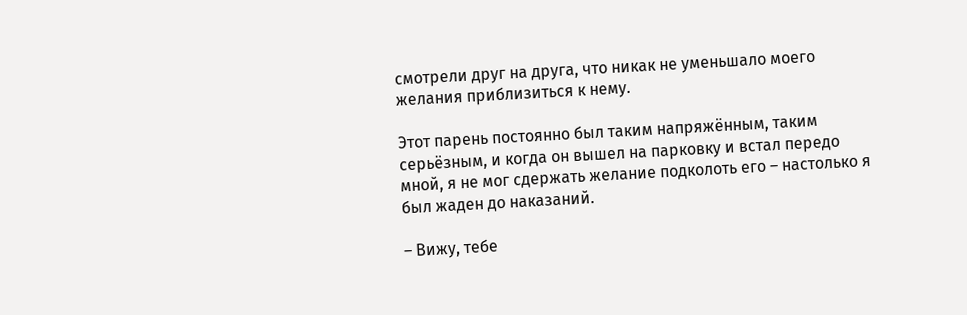смотрели друг на друга, что никак не уменьшало моего желания приблизиться к нему.

Этот парень постоянно был таким напряжённым, таким серьёзным, и когда он вышел на парковку и встал передо мной, я не мог сдержать желание подколоть его – настолько я был жаден до наказаний.

– Вижу, тебе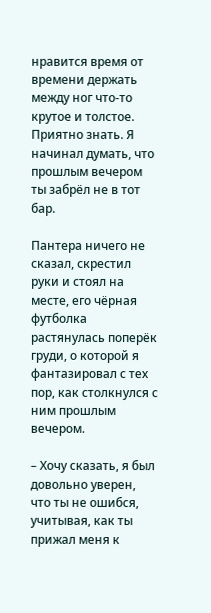нравится время от времени держать между ног что-то крутое и толстое. Приятно знать. Я начинал думать, что прошлым вечером ты забрёл не в тот бар.

Пантера ничего не сказал, скрестил руки и стоял на месте, его чёрная футболка растянулась поперёк груди, о которой я фантазировал с тех пор, как столкнулся с ним прошлым вечером.

– Хочу сказать, я был довольно уверен, что ты не ошибся, учитывая, как ты прижал меня к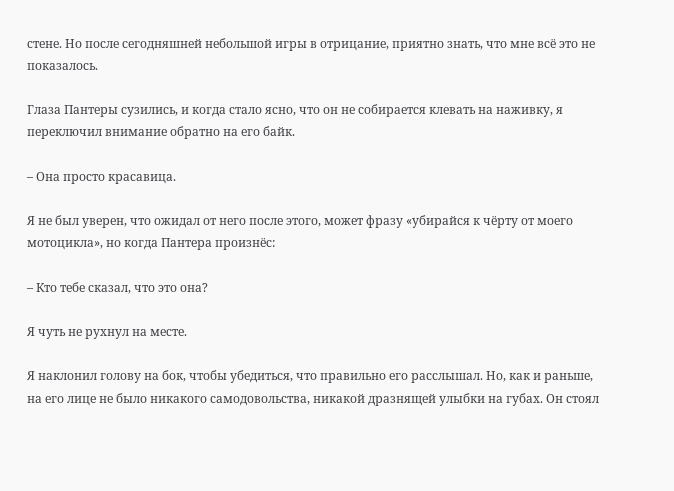стене. Но после сегодняшней небольшой игры в отрицание, приятно знать, что мне всё это не показалось.

Глаза Пантеры сузились, и когда стало ясно, что он не собирается клевать на наживку, я переключил внимание обратно на его байк.

– Она просто красавица.

Я не был уверен, что ожидал от него после этого, может фразу «убирайся к чёрту от моего мотоцикла», но когда Пантера произнёс:

– Кто тебе сказал, что это она?

Я чуть не рухнул на месте.

Я наклонил голову на бок, чтобы убедиться, что правильно его расслышал. Но, как и раньше, на его лице не было никакого самодовольства, никакой дразнящей улыбки на губах. Он стоял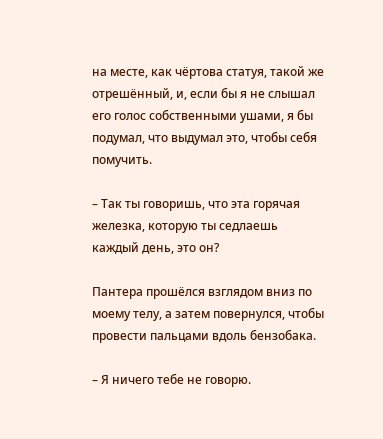на месте, как чёртова статуя, такой же отрешённый, и, если бы я не слышал его голос собственными ушами, я бы подумал, что выдумал это, чтобы себя помучить.

– Так ты говоришь, что эта горячая железка, которую ты седлаешь каждый день, это он?

Пантера прошёлся взглядом вниз по моему телу, а затем повернулся, чтобы провести пальцами вдоль бензобака.

– Я ничего тебе не говорю.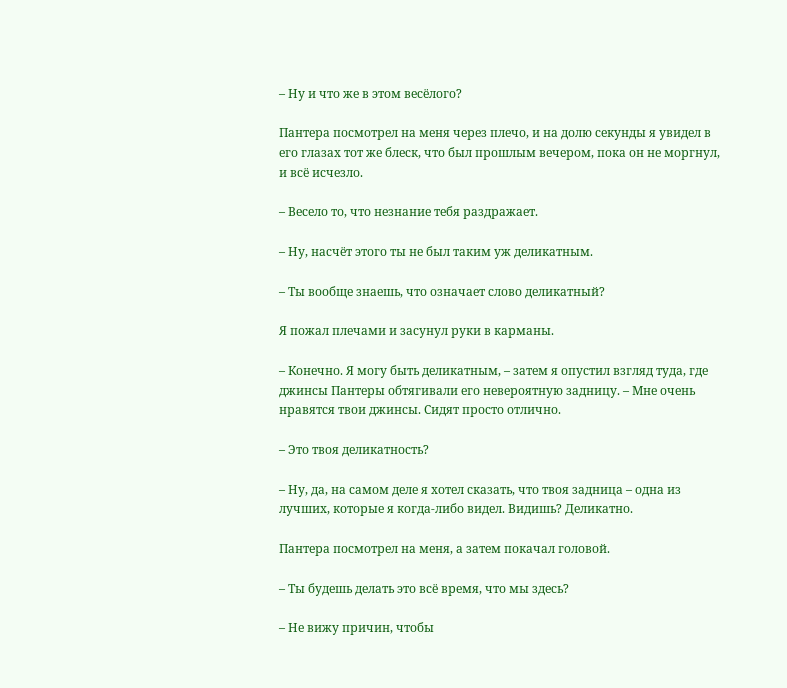– Ну и что же в этом весёлого?

Пантера посмотрел на меня через плечо, и на долю секунды я увидел в его глазах тот же блеск, что был прошлым вечером, пока он не моргнул, и всё исчезло.

– Весело то, что незнание тебя раздражает.

– Ну, насчёт этого ты не был таким уж деликатным.

– Ты вообще знаешь, что означает слово деликатный?

Я пожал плечами и засунул руки в карманы.

– Конечно. Я могу быть деликатным, – затем я опустил взгляд туда, где джинсы Пантеры обтягивали его невероятную задницу. – Мне очень нравятся твои джинсы. Сидят просто отлично.

– Это твоя деликатность?

– Ну, да, на самом деле я хотел сказать, что твоя задница – одна из лучших, которые я когда-либо видел. Видишь? Деликатно.

Пантера посмотрел на меня, а затем покачал головой.

– Ты будешь делать это всё время, что мы здесь?

– Не вижу причин, чтобы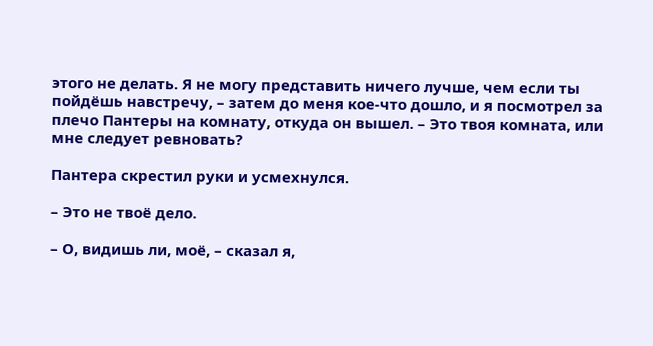этого не делать. Я не могу представить ничего лучше, чем если ты пойдёшь навстречу, – затем до меня кое-что дошло, и я посмотрел за плечо Пантеры на комнату, откуда он вышел. – Это твоя комната, или мне следует ревновать?

Пантера скрестил руки и усмехнулся.

– Это не твоё дело.

– О, видишь ли, моё, – сказал я,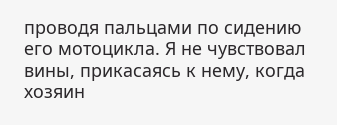проводя пальцами по сидению его мотоцикла. Я не чувствовал вины, прикасаясь к нему, когда хозяин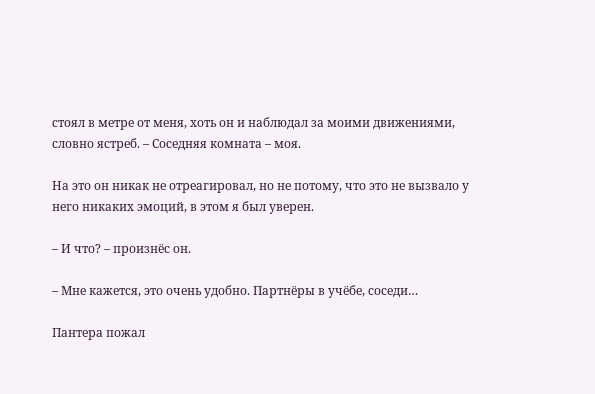стоял в метре от меня, хоть он и наблюдал за моими движениями, словно ястреб. – Соседняя комната – моя.

На это он никак не отреагировал, но не потому, что это не вызвало у него никаких эмоций, в этом я был уверен.

– И что? – произнёс он.

– Мне кажется, это очень удобно. Партнёры в учёбе, соседи…

Пантера пожал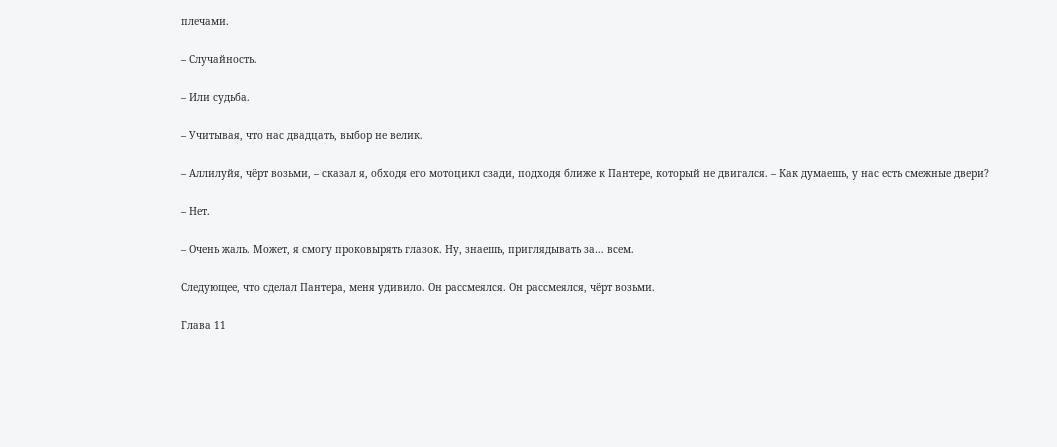плечами.

– Случайность.

– Или судьба.

– Учитывая, что нас двадцать, выбор не велик.

– Аллилуйя, чёрт возьми, – сказал я, обходя его мотоцикл сзади, подходя ближе к Пантере, который не двигался. – Как думаешь, у нас есть смежные двери?

– Нет.

– Очень жаль. Может, я смогу проковырять глазок. Ну, знаешь, приглядывать за… всем.

Следующее, что сделал Пантера, меня удивило. Он рассмеялся. Он рассмеялся, чёрт возьми.

Глава 11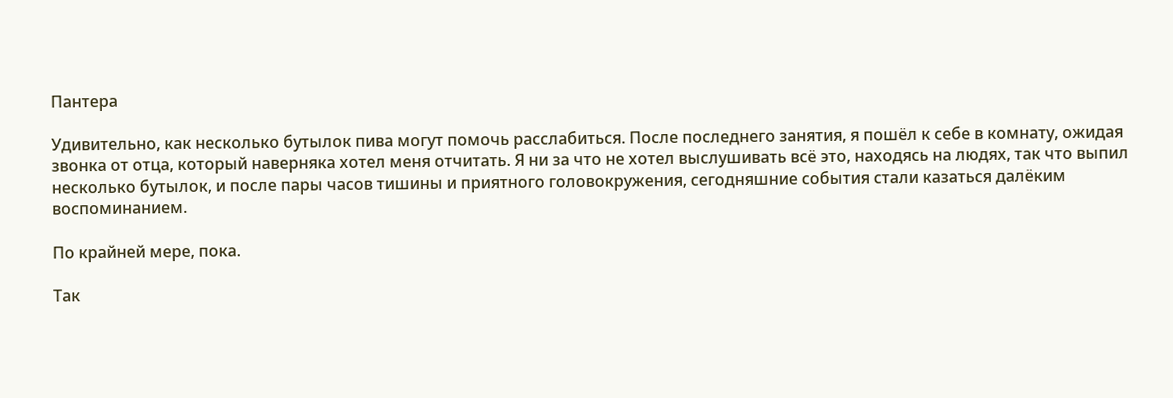Пантера

Удивительно, как несколько бутылок пива могут помочь расслабиться. После последнего занятия, я пошёл к себе в комнату, ожидая звонка от отца, который наверняка хотел меня отчитать. Я ни за что не хотел выслушивать всё это, находясь на людях, так что выпил несколько бутылок, и после пары часов тишины и приятного головокружения, сегодняшние события стали казаться далёким воспоминанием.

По крайней мере, пока.

Так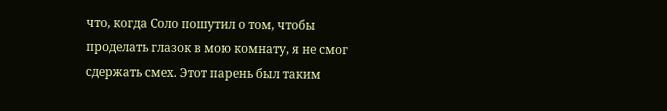что, когда Соло пошутил о том, чтобы проделать глазок в мою комнату, я не смог сдержать смех. Этот парень был таким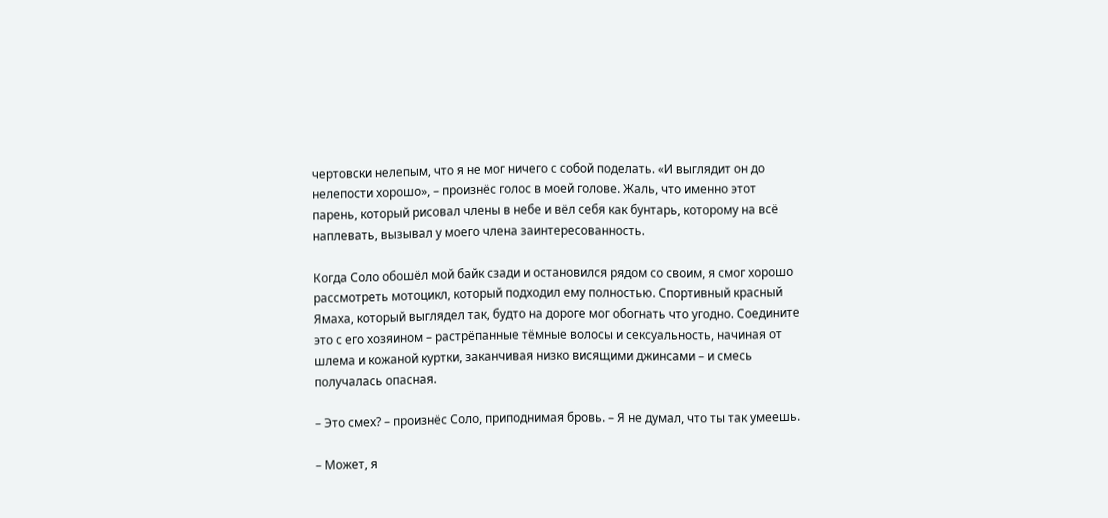чертовски нелепым, что я не мог ничего с собой поделать. «И выглядит он до нелепости хорошо», – произнёс голос в моей голове. Жаль, что именно этот парень, который рисовал члены в небе и вёл себя как бунтарь, которому на всё наплевать, вызывал у моего члена заинтересованность.

Когда Соло обошёл мой байк сзади и остановился рядом со своим, я смог хорошо рассмотреть мотоцикл, который подходил ему полностью. Спортивный красный Ямаха, который выглядел так, будто на дороге мог обогнать что угодно. Соедините это с его хозяином – растрёпанные тёмные волосы и сексуальность, начиная от шлема и кожаной куртки, заканчивая низко висящими джинсами – и смесь получалась опасная.

– Это смех? – произнёс Соло, приподнимая бровь. – Я не думал, что ты так умеешь.

– Может, я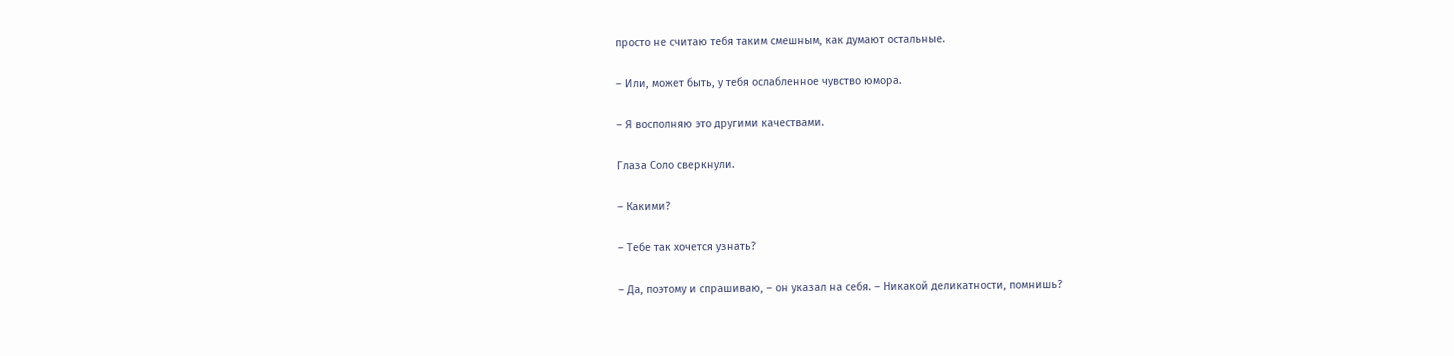просто не считаю тебя таким смешным, как думают остальные.

– Или, может быть, у тебя ослабленное чувство юмора.

– Я восполняю это другими качествами.

Глаза Соло сверкнули.

– Какими?

– Тебе так хочется узнать?

– Да, поэтому и спрашиваю, – он указал на себя. – Никакой деликатности, помнишь?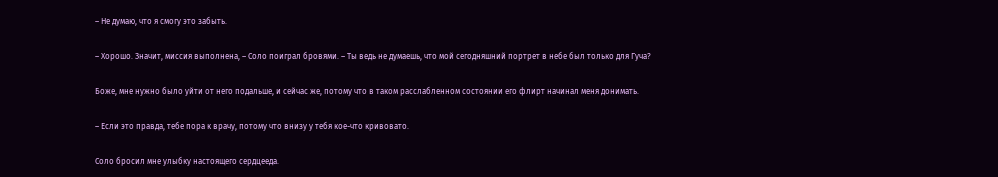– Не думаю, что я смогу это забыть.

– Хорошо. Значит, миссия выполнена, – Соло поиграл бровями. – Ты ведь не думаешь, что мой сегодняшний портрет в небе был только для Гуча?

Боже, мне нужно было уйти от него подальше, и сейчас же, потому что в таком расслабленном состоянии его флирт начинал меня донимать.

– Если это правда, тебе пора к врачу, потому что внизу у тебя кое-что кривовато.

Соло бросил мне улыбку настоящего сердцееда.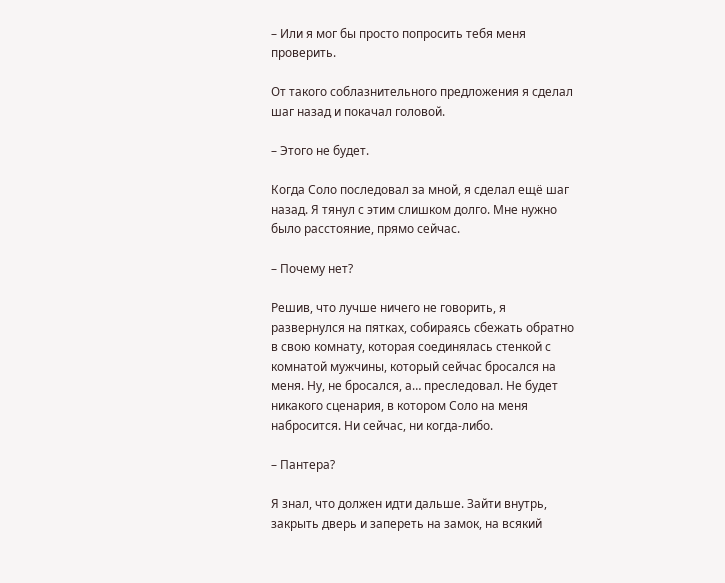– Или я мог бы просто попросить тебя меня проверить.

От такого соблазнительного предложения я сделал шаг назад и покачал головой.

– Этого не будет.

Когда Соло последовал за мной, я сделал ещё шаг назад. Я тянул с этим слишком долго. Мне нужно было расстояние, прямо сейчас.

– Почему нет?

Решив, что лучше ничего не говорить, я развернулся на пятках, собираясь сбежать обратно в свою комнату, которая соединялась стенкой с комнатой мужчины, который сейчас бросался на меня. Ну, не бросался, а… преследовал. Не будет никакого сценария, в котором Соло на меня набросится. Ни сейчас, ни когда-либо.

– Пантера?

Я знал, что должен идти дальше. Зайти внутрь, закрыть дверь и запереть на замок, на всякий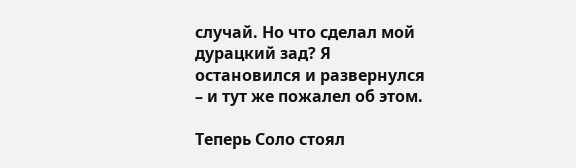случай. Но что сделал мой дурацкий зад? Я остановился и развернулся – и тут же пожалел об этом.

Теперь Соло стоял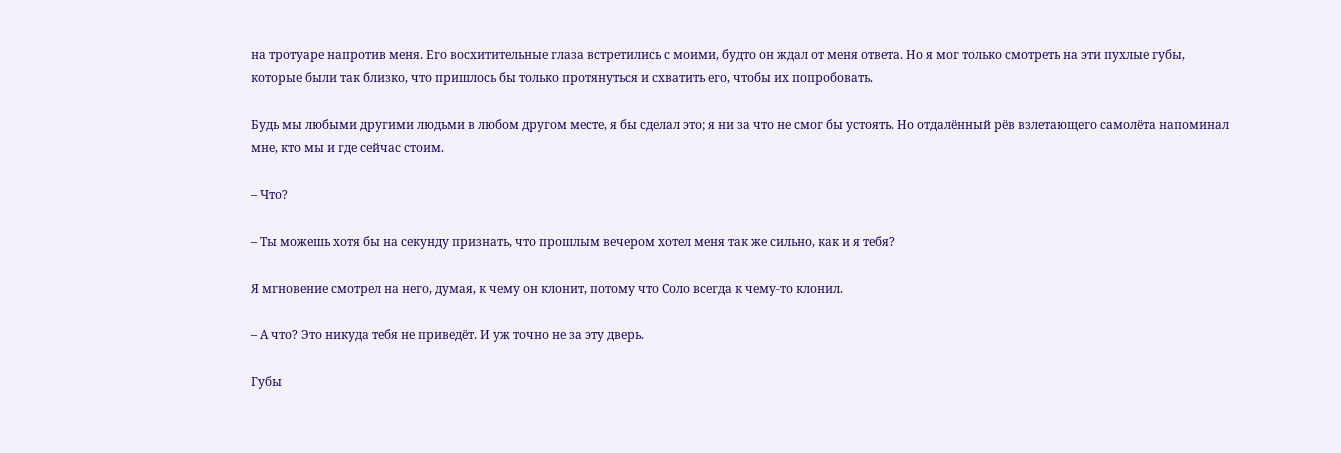на тротуаре напротив меня. Его восхитительные глаза встретились с моими, будто он ждал от меня ответа. Но я мог только смотреть на эти пухлые губы, которые были так близко, что пришлось бы только протянуться и схватить его, чтобы их попробовать.

Будь мы любыми другими людьми в любом другом месте, я бы сделал это; я ни за что не смог бы устоять. Но отдалённый рёв взлетающего самолёта напоминал мне, кто мы и где сейчас стоим.

– Что?

– Ты можешь хотя бы на секунду признать, что прошлым вечером хотел меня так же сильно, как и я тебя?

Я мгновение смотрел на него, думая, к чему он клонит, потому что Соло всегда к чему-то клонил.

– А что? Это никуда тебя не приведёт. И уж точно не за эту дверь.

Губы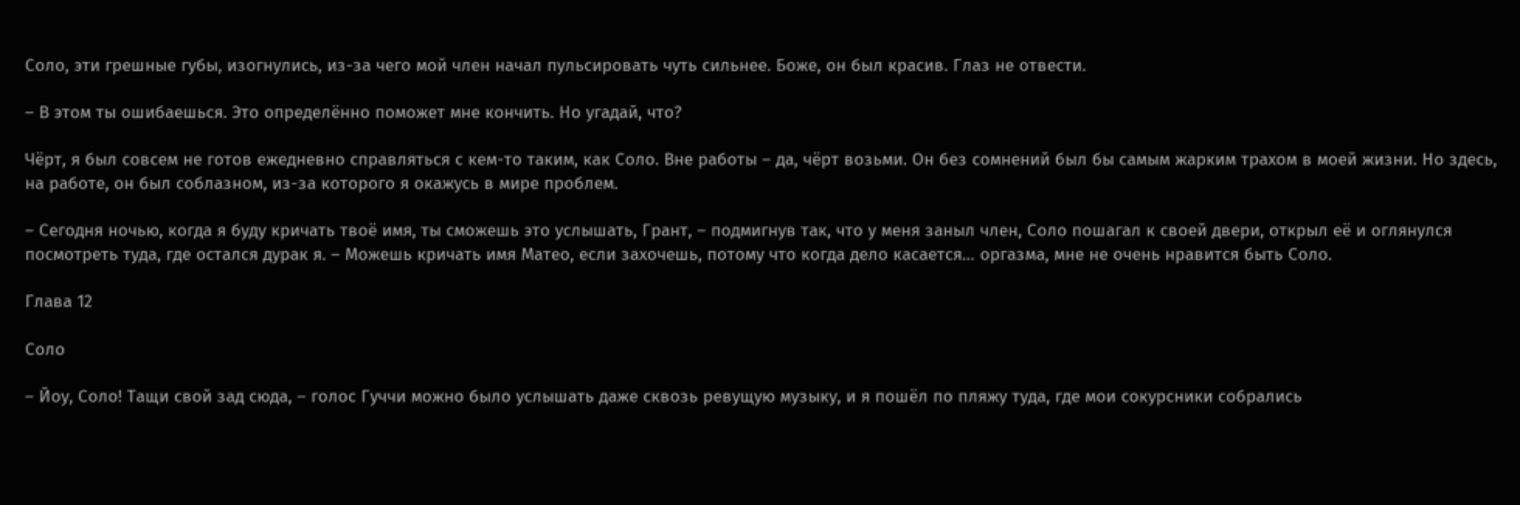Соло, эти грешные губы, изогнулись, из-за чего мой член начал пульсировать чуть сильнее. Боже, он был красив. Глаз не отвести.

– В этом ты ошибаешься. Это определённо поможет мне кончить. Но угадай, что?

Чёрт, я был совсем не готов ежедневно справляться с кем-то таким, как Соло. Вне работы – да, чёрт возьми. Он без сомнений был бы самым жарким трахом в моей жизни. Но здесь, на работе, он был соблазном, из-за которого я окажусь в мире проблем.

– Сегодня ночью, когда я буду кричать твоё имя, ты сможешь это услышать, Грант, – подмигнув так, что у меня заныл член, Соло пошагал к своей двери, открыл её и оглянулся посмотреть туда, где остался дурак я. – Можешь кричать имя Матео, если захочешь, потому что когда дело касается… оргазма, мне не очень нравится быть Соло.

Глава 12

Соло

– Йоу, Соло! Тащи свой зад сюда, – голос Гуччи можно было услышать даже сквозь ревущую музыку, и я пошёл по пляжу туда, где мои сокурсники собрались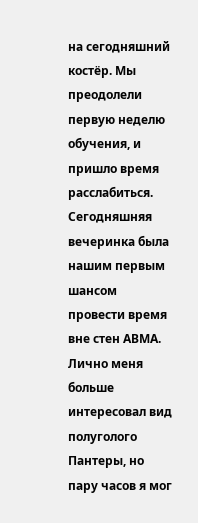на сегодняшний костёр. Мы преодолели первую неделю обучения, и пришло время расслабиться. Сегодняшняя вечеринка была нашим первым шансом провести время вне стен АВМА. Лично меня больше интересовал вид полуголого Пантеры, но пару часов я мог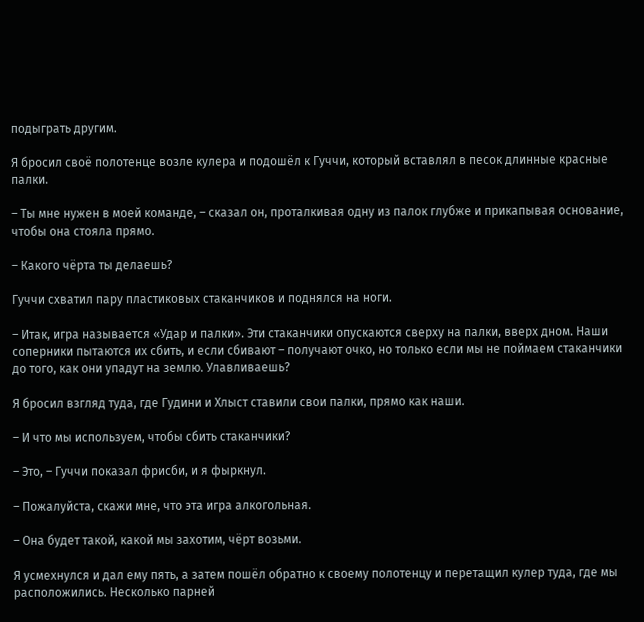подыграть другим.

Я бросил своё полотенце возле кулера и подошёл к Гуччи, который вставлял в песок длинные красные палки.

– Ты мне нужен в моей команде, – сказал он, проталкивая одну из палок глубже и прикапывая основание, чтобы она стояла прямо.

– Какого чёрта ты делаешь?

Гуччи схватил пару пластиковых стаканчиков и поднялся на ноги.

– Итак, игра называется «Удар и палки». Эти стаканчики опускаются сверху на палки, вверх дном. Наши соперники пытаются их сбить, и если сбивают – получают очко, но только если мы не поймаем стаканчики до того, как они упадут на землю. Улавливаешь?

Я бросил взгляд туда, где Гудини и Хлыст ставили свои палки, прямо как наши.

– И что мы используем, чтобы сбить стаканчики?

– Это, – Гуччи показал фрисби, и я фыркнул.

– Пожалуйста, скажи мне, что эта игра алкогольная.

– Она будет такой, какой мы захотим, чёрт возьми.

Я усмехнулся и дал ему пять, а затем пошёл обратно к своему полотенцу и перетащил кулер туда, где мы расположились. Несколько парней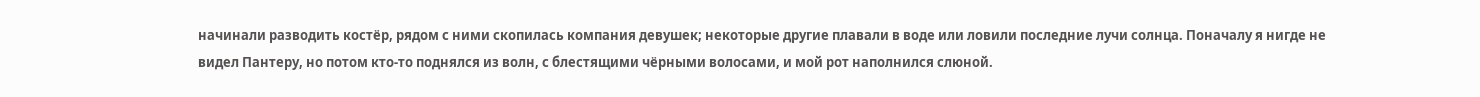начинали разводить костёр, рядом с ними скопилась компания девушек; некоторые другие плавали в воде или ловили последние лучи солнца. Поначалу я нигде не видел Пантеру, но потом кто-то поднялся из волн, с блестящими чёрными волосами, и мой рот наполнился слюной.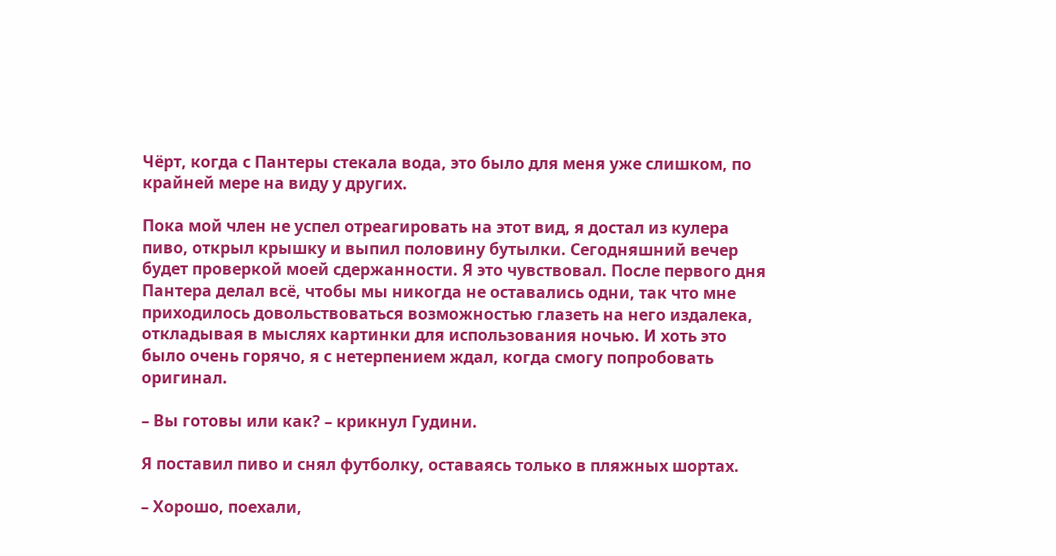Чёрт, когда с Пантеры стекала вода, это было для меня уже слишком, по крайней мере на виду у других.

Пока мой член не успел отреагировать на этот вид, я достал из кулера пиво, открыл крышку и выпил половину бутылки. Сегодняшний вечер будет проверкой моей сдержанности. Я это чувствовал. После первого дня Пантера делал всё, чтобы мы никогда не оставались одни, так что мне приходилось довольствоваться возможностью глазеть на него издалека, откладывая в мыслях картинки для использования ночью. И хоть это было очень горячо, я с нетерпением ждал, когда смогу попробовать оригинал.

– Вы готовы или как? – крикнул Гудини.

Я поставил пиво и снял футболку, оставаясь только в пляжных шортах.

– Хорошо, поехали,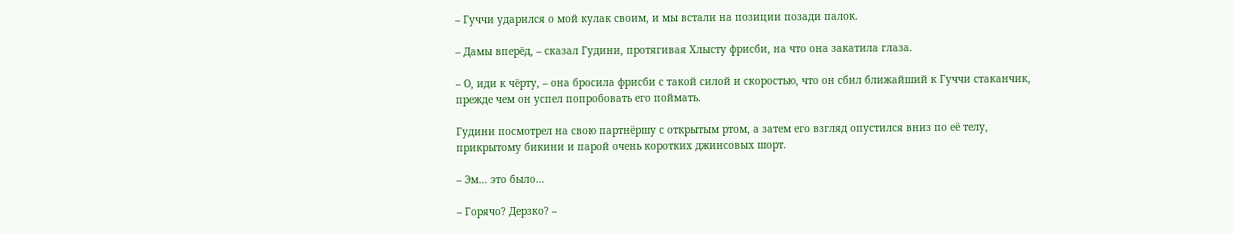– Гуччи ударился о мой кулак своим, и мы встали на позиции позади палок.

– Дамы вперёд, – сказал Гудини, протягивая Хлысту фрисби, на что она закатила глаза.

– О, иди к чёрту, – она бросила фрисби с такой силой и скоростью, что он сбил ближайший к Гуччи стаканчик, прежде чем он успел попробовать его поймать.

Гудини посмотрел на свою партнёршу с открытым ртом, а затем его взгляд опустился вниз по её телу, прикрытому бикини и парой очень коротких джинсовых шорт.

– Эм… это было…

– Горячо? Дерзко? –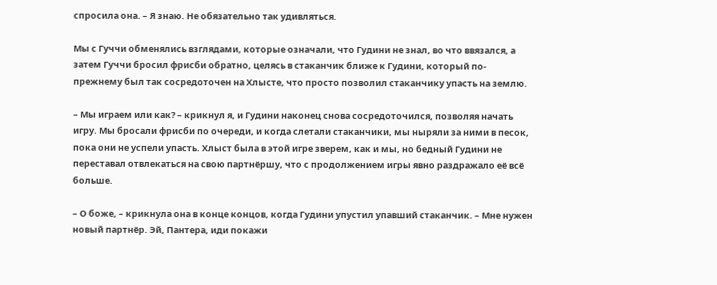спросила она. – Я знаю. Не обязательно так удивляться.

Мы с Гуччи обменялись взглядами, которые означали, что Гудини не знал, во что ввязался, а затем Гуччи бросил фрисби обратно, целясь в стаканчик ближе к Гудини, который по-прежнему был так сосредоточен на Хлысте, что просто позволил стаканчику упасть на землю.

– Мы играем или как? – крикнул я, и Гудини наконец снова сосредоточился, позволяя начать игру. Мы бросали фрисби по очереди, и когда слетали стаканчики, мы ныряли за ними в песок, пока они не успели упасть. Хлыст была в этой игре зверем, как и мы, но бедный Гудини не переставал отвлекаться на свою партнёршу, что с продолжением игры явно раздражало её всё больше.

– О боже, – крикнула она в конце концов, когда Гудини упустил упавший стаканчик. – Мне нужен новый партнёр. Эй, Пантера, иди покажи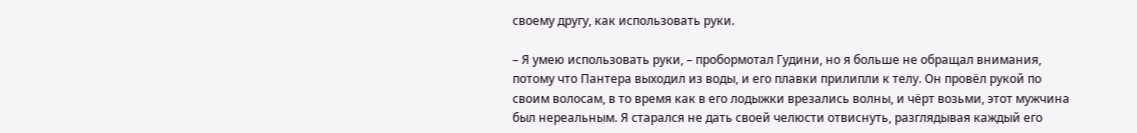своему другу, как использовать руки.

– Я умею использовать руки, – пробормотал Гудини, но я больше не обращал внимания, потому что Пантера выходил из воды, и его плавки прилипли к телу. Он провёл рукой по своим волосам, в то время как в его лодыжки врезались волны, и чёрт возьми, этот мужчина был нереальным. Я старался не дать своей челюсти отвиснуть, разглядывая каждый его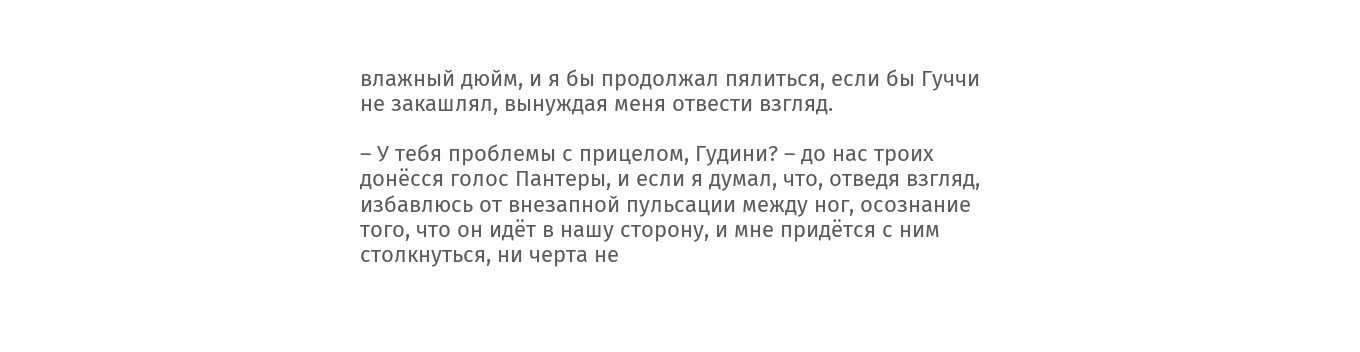влажный дюйм, и я бы продолжал пялиться, если бы Гуччи не закашлял, вынуждая меня отвести взгляд.

– У тебя проблемы с прицелом, Гудини? – до нас троих донёсся голос Пантеры, и если я думал, что, отведя взгляд, избавлюсь от внезапной пульсации между ног, осознание того, что он идёт в нашу сторону, и мне придётся с ним столкнуться, ни черта не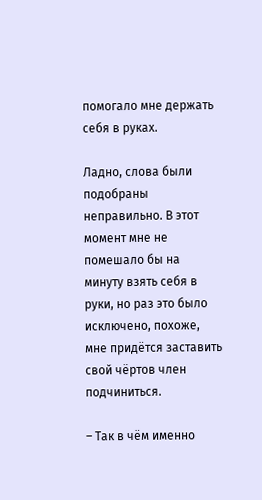помогало мне держать себя в руках.

Ладно, слова были подобраны неправильно. В этот момент мне не помешало бы на минуту взять себя в руки, но раз это было исключено, похоже, мне придётся заставить свой чёртов член подчиниться.

– Так в чём именно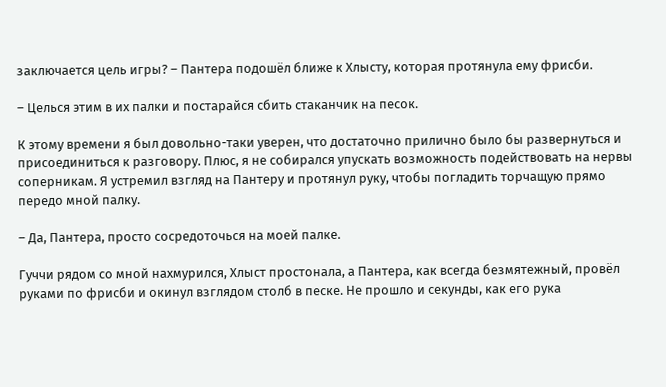заключается цель игры? – Пантера подошёл ближе к Хлысту, которая протянула ему фрисби.

– Целься этим в их палки и постарайся сбить стаканчик на песок.

К этому времени я был довольно-таки уверен, что достаточно прилично было бы развернуться и присоединиться к разговору. Плюс, я не собирался упускать возможность подействовать на нервы соперникам. Я устремил взгляд на Пантеру и протянул руку, чтобы погладить торчащую прямо передо мной палку.

– Да, Пантера, просто сосредоточься на моей палке.

Гуччи рядом со мной нахмурился, Хлыст простонала, а Пантера, как всегда безмятежный, провёл руками по фрисби и окинул взглядом столб в песке. Не прошло и секунды, как его рука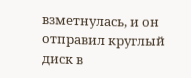взметнулась, и он отправил круглый диск в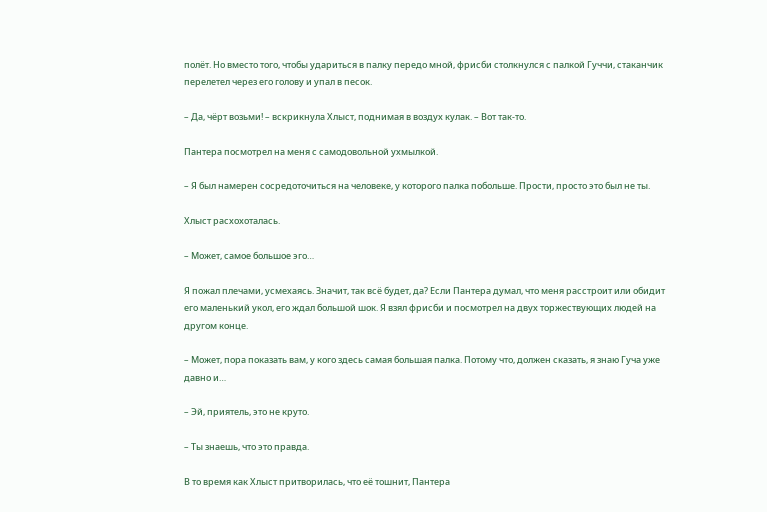полёт. Но вместо того, чтобы удариться в палку передо мной, фрисби столкнулся с палкой Гуччи, стаканчик перелетел через его голову и упал в песок.

– Да, чёрт возьми! – вскрикнула Хлыст, поднимая в воздух кулак. – Вот так-то.

Пантера посмотрел на меня с самодовольной ухмылкой.

– Я был намерен сосредоточиться на человеке, у которого палка побольше. Прости, просто это был не ты.

Хлыст расхохоталась.

– Может, самое большое эго…

Я пожал плечами, усмехаясь. Значит, так всё будет, да? Если Пантера думал, что меня расстроит или обидит его маленький укол, его ждал большой шок. Я взял фрисби и посмотрел на двух торжествующих людей на другом конце.

– Может, пора показать вам, у кого здесь самая большая палка. Потому что, должен сказать, я знаю Гуча уже давно и…

– Эй, приятель, это не круто.

– Ты знаешь, что это правда.

В то время как Хлыст притворилась, что её тошнит, Пантера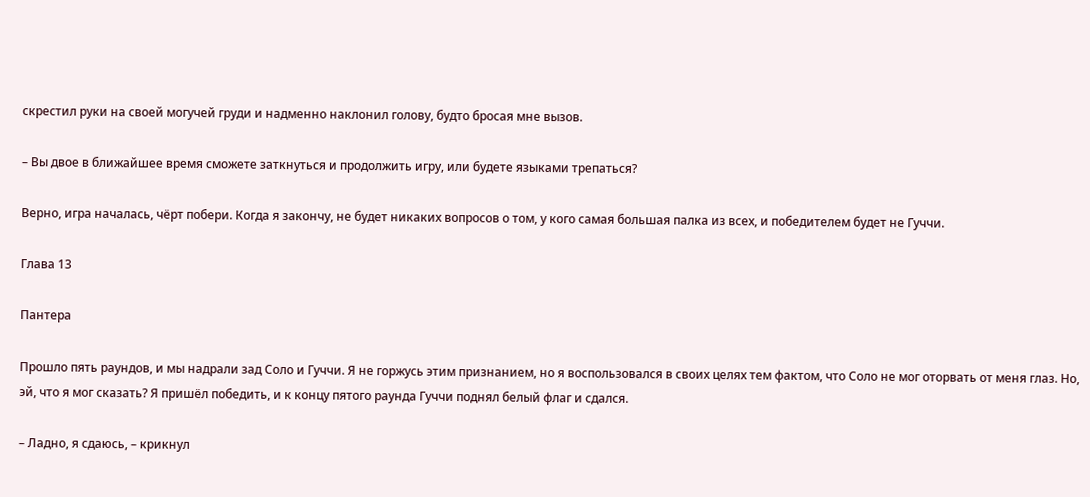скрестил руки на своей могучей груди и надменно наклонил голову, будто бросая мне вызов.

– Вы двое в ближайшее время сможете заткнуться и продолжить игру, или будете языками трепаться?

Верно, игра началась, чёрт побери. Когда я закончу, не будет никаких вопросов о том, у кого самая большая палка из всех, и победителем будет не Гуччи.

Глава 13

Пантера

Прошло пять раундов, и мы надрали зад Соло и Гуччи. Я не горжусь этим признанием, но я воспользовался в своих целях тем фактом, что Соло не мог оторвать от меня глаз. Но, эй, что я мог сказать? Я пришёл победить, и к концу пятого раунда Гуччи поднял белый флаг и сдался.

– Ладно, я сдаюсь, – крикнул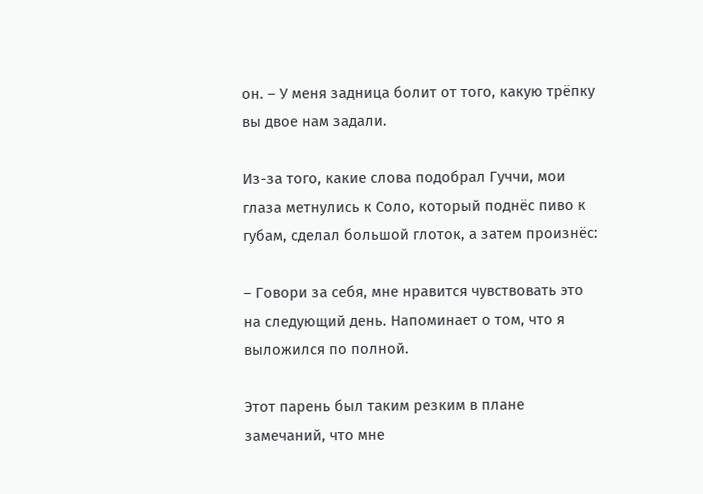он. – У меня задница болит от того, какую трёпку вы двое нам задали.

Из-за того, какие слова подобрал Гуччи, мои глаза метнулись к Соло, который поднёс пиво к губам, сделал большой глоток, а затем произнёс:

– Говори за себя, мне нравится чувствовать это на следующий день. Напоминает о том, что я выложился по полной.

Этот парень был таким резким в плане замечаний, что мне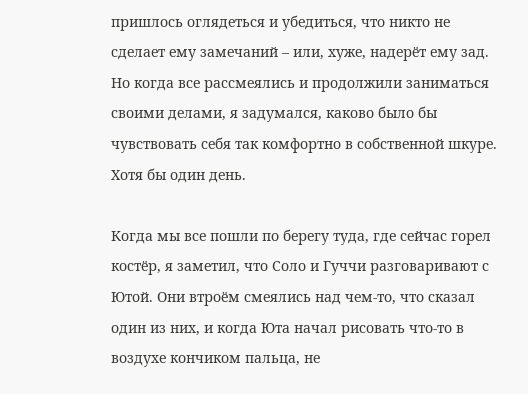пришлось оглядеться и убедиться, что никто не сделает ему замечаний – или, хуже, надерёт ему зад. Но когда все рассмеялись и продолжили заниматься своими делами, я задумался, каково было бы чувствовать себя так комфортно в собственной шкуре. Хотя бы один день.

Когда мы все пошли по берегу туда, где сейчас горел костёр, я заметил, что Соло и Гуччи разговаривают с Ютой. Они втроём смеялись над чем-то, что сказал один из них, и когда Юта начал рисовать что-то в воздухе кончиком пальца, не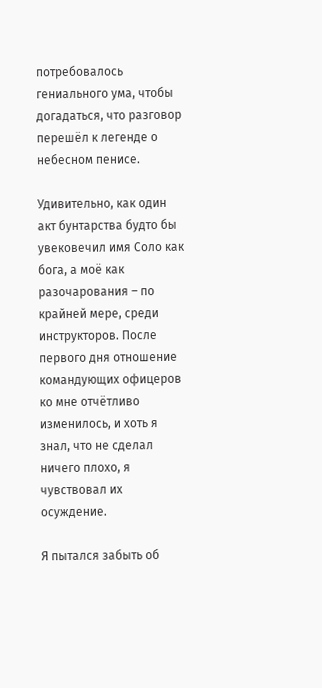потребовалось гениального ума, чтобы догадаться, что разговор перешёл к легенде о небесном пенисе.

Удивительно, как один акт бунтарства будто бы увековечил имя Соло как бога, а моё как разочарования – по крайней мере, среди инструкторов. После первого дня отношение командующих офицеров ко мне отчётливо изменилось, и хоть я знал, что не сделал ничего плохо, я чувствовал их осуждение.

Я пытался забыть об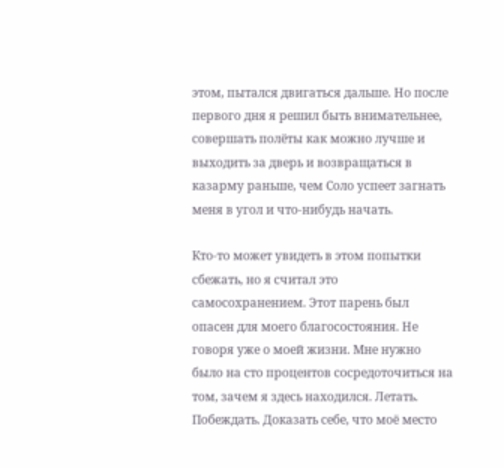этом, пытался двигаться дальше. Но после первого дня я решил быть внимательнее, совершать полёты как можно лучше и выходить за дверь и возвращаться в казарму раньше, чем Соло успеет загнать меня в угол и что-нибудь начать.

Кто-то может увидеть в этом попытки сбежать, но я считал это самосохранением. Этот парень был опасен для моего благосостояния. Не говоря уже о моей жизни. Мне нужно было на сто процентов сосредоточиться на том, зачем я здесь находился. Летать. Побеждать. Доказать себе, что моё место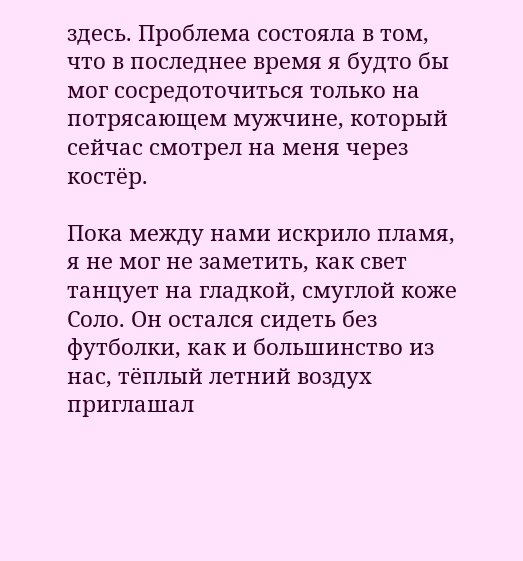здесь. Проблема состояла в том, что в последнее время я будто бы мог сосредоточиться только на потрясающем мужчине, который сейчас смотрел на меня через костёр.

Пока между нами искрило пламя, я не мог не заметить, как свет танцует на гладкой, смуглой коже Соло. Он остался сидеть без футболки, как и большинство из нас, тёплый летний воздух приглашал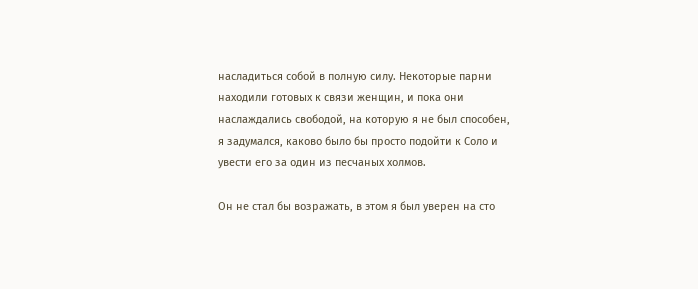насладиться собой в полную силу. Некоторые парни находили готовых к связи женщин, и пока они наслаждались свободой, на которую я не был способен, я задумался, каково было бы просто подойти к Соло и увести его за один из песчаных холмов.

Он не стал бы возражать, в этом я был уверен на сто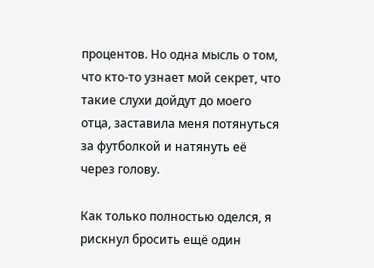процентов. Но одна мысль о том, что кто-то узнает мой секрет, что такие слухи дойдут до моего отца, заставила меня потянуться за футболкой и натянуть её через голову.

Как только полностью оделся, я рискнул бросить ещё один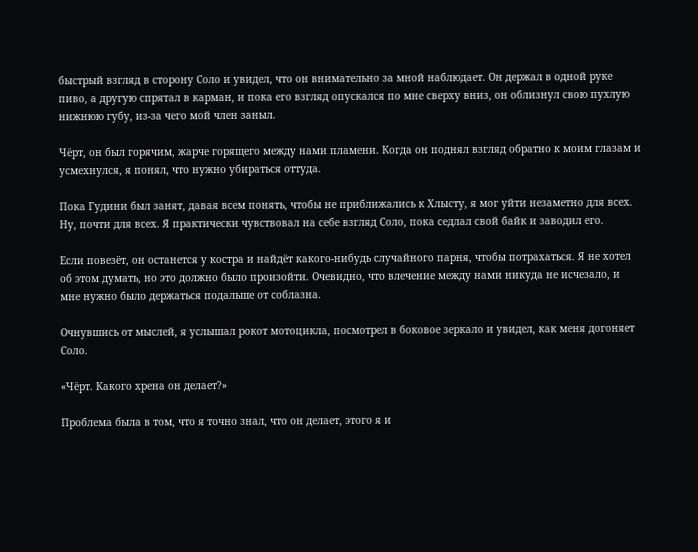быстрый взгляд в сторону Соло и увидел, что он внимательно за мной наблюдает. Он держал в одной руке пиво, а другую спрятал в карман, и пока его взгляд опускался по мне сверху вниз, он облизнул свою пухлую нижнюю губу, из-за чего мой член заныл.

Чёрт, он был горячим, жарче горящего между нами пламени. Когда он поднял взгляд обратно к моим глазам и усмехнулся, я понял, что нужно убираться оттуда.

Пока Гудини был занят, давая всем понять, чтобы не приближались к Хлысту, я мог уйти незаметно для всех. Ну, почти для всех. Я практически чувствовал на себе взгляд Соло, пока седлал свой байк и заводил его.

Если повезёт, он останется у костра и найдёт какого-нибудь случайного парня, чтобы потрахаться. Я не хотел об этом думать, но это должно было произойти. Очевидно, что влечение между нами никуда не исчезало, и мне нужно было держаться подальше от соблазна.

Очнувшись от мыслей, я услышал рокот мотоцикла, посмотрел в боковое зеркало и увидел, как меня догоняет Соло.

«Чёрт. Какого хрена он делает?»

Проблема была в том, что я точно знал, что он делает, этого я и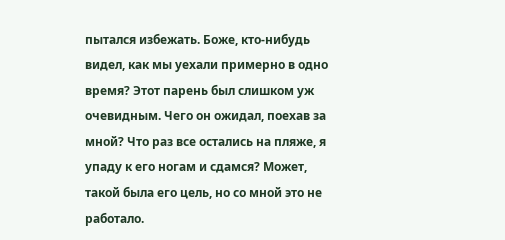пытался избежать. Боже, кто-нибудь видел, как мы уехали примерно в одно время? Этот парень был слишком уж очевидным. Чего он ожидал, поехав за мной? Что раз все остались на пляже, я упаду к его ногам и сдамся? Может, такой была его цель, но со мной это не работало.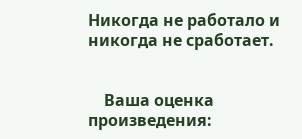Никогда не работало и никогда не сработает.


    Ваша оценка произведения: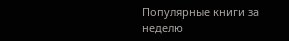Популярные книги за неделю